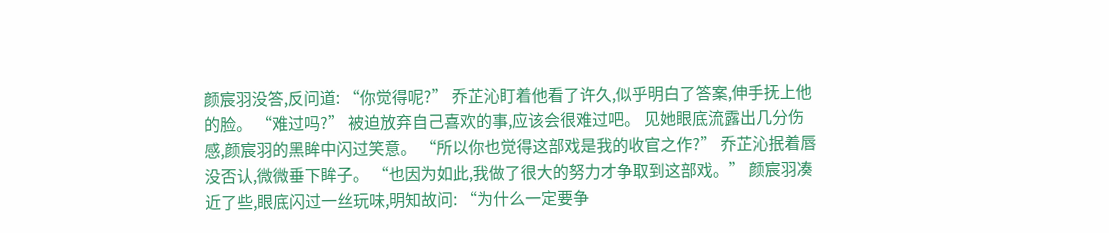颜宸羽没答,反问道: “你觉得呢?” 乔芷沁盯着他看了许久,似乎明白了答案,伸手抚上他的脸。 “难过吗?” 被迫放弃自己喜欢的事,应该会很难过吧。 见她眼底流露出几分伤感,颜宸羽的黑眸中闪过笑意。 “所以你也觉得这部戏是我的收官之作?” 乔芷沁抿着唇没否认,微微垂下眸子。 “也因为如此,我做了很大的努力才争取到这部戏。” 颜宸羽凑近了些,眼底闪过一丝玩味,明知故问: “为什么一定要争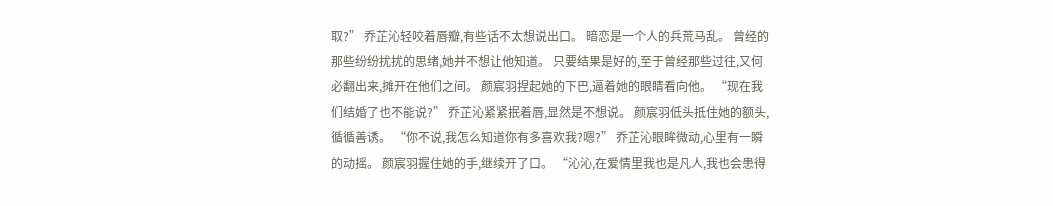取?” 乔芷沁轻咬着唇瓣,有些话不太想说出口。 暗恋是一个人的兵荒马乱。 曾经的那些纷纷扰扰的思绪,她并不想让他知道。 只要结果是好的,至于曾经那些过往,又何必翻出来,摊开在他们之间。 颜宸羽捏起她的下巴,逼着她的眼睛看向他。 “现在我们结婚了也不能说?” 乔芷沁紧紧抿着唇,显然是不想说。 颜宸羽低头抵住她的额头,循循善诱。 “你不说,我怎么知道你有多喜欢我?嗯?” 乔芷沁眼眸微动,心里有一瞬的动摇。 颜宸羽握住她的手,继续开了口。 “沁沁,在爱情里我也是凡人,我也会患得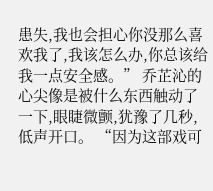患失,我也会担心你没那么喜欢我了,我该怎么办,你总该给我一点安全感。” 乔芷沁的心尖像是被什么东西触动了一下,眼睫微颤,犹豫了几秒,低声开口。 “因为这部戏可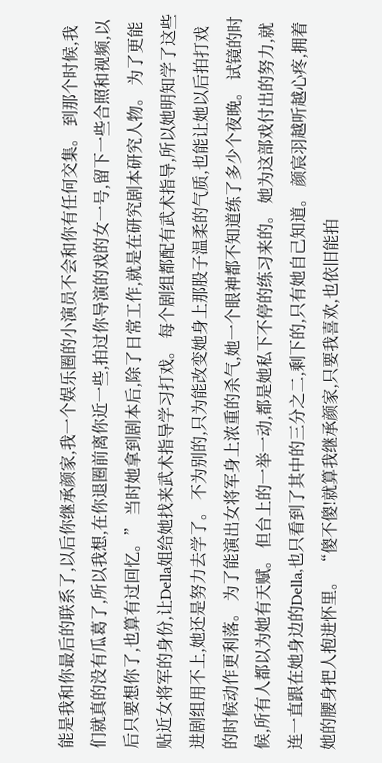能是我和你最后的联系了,以后你继承颜家,我一个娱乐圈的小演员不会和你有任何交集。 到那个时候,我们就真的没有瓜葛了,所以我想,在你退圈前离你近一些,拍过你导演的戏的女一号,留下一些合照和视频,以后只要想你了,也算有过回忆。” 当时她拿到剧本后,除了日常工作,就是在研究剧本研究人物。 为了更能贴近女将军的身份,让Della姐给她找来武术指导学习打戏。 每个剧组都配有武术指导,所以她明知学了这些进剧组用不上,她还是努力去学了。 不为别的,只为能改变她身上那股子温柔的气质,也能让她以后拍打戏的时候动作更利落。 为了能演出女将军身上浓重的杀气,她一个眼神都不知道练了多少个夜晚。 试镜的时候,所有人都以为她有天赋。 但台上的一举一动,都是她私下不停的练习来的。 她为这部戏付出的努力,就连一直跟在她身边的Della,也只看到了其中的三分之二,剩下的,只有她自己知道。 颜宸羽越听越心疼,拥着她的腰身把人抱进怀里。 “傻不傻!就算我继承颜家,只要我喜欢,也依旧能拍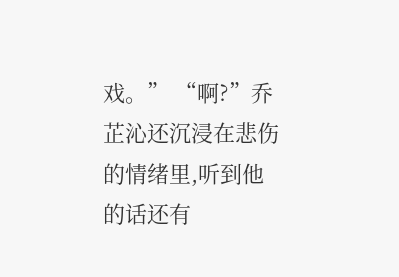戏。” “啊?”乔芷沁还沉浸在悲伤的情绪里,听到他的话还有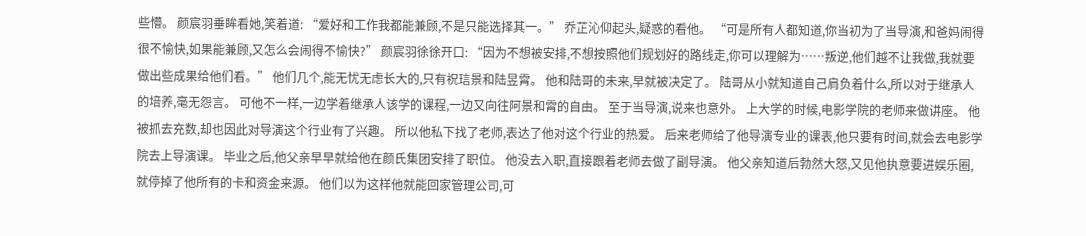些懵。 颜宸羽垂眸看她,笑着道: “爱好和工作我都能兼顾,不是只能选择其一。” 乔芷沁仰起头,疑惑的看他。 “可是所有人都知道,你当初为了当导演,和爸妈闹得很不愉快,如果能兼顾,又怎么会闹得不愉快?” 颜宸羽徐徐开口: “因为不想被安排,不想按照他们规划好的路线走,你可以理解为……叛逆,他们越不让我做,我就要做出些成果给他们看。” 他们几个,能无忧无虑长大的,只有祝琂景和陆昱霄。 他和陆哥的未来,早就被决定了。 陆哥从小就知道自己肩负着什么,所以对于继承人的培养,毫无怨言。 可他不一样,一边学着继承人该学的课程,一边又向往阿景和霄的自由。 至于当导演,说来也意外。 上大学的时候,电影学院的老师来做讲座。 他被抓去充数,却也因此对导演这个行业有了兴趣。 所以他私下找了老师,表达了他对这个行业的热爱。 后来老师给了他导演专业的课表,他只要有时间,就会去电影学院去上导演课。 毕业之后,他父亲早早就给他在颜氏集团安排了职位。 他没去入职,直接跟着老师去做了副导演。 他父亲知道后勃然大怒,又见他执意要进娱乐圈,就停掉了他所有的卡和资金来源。 他们以为这样他就能回家管理公司,可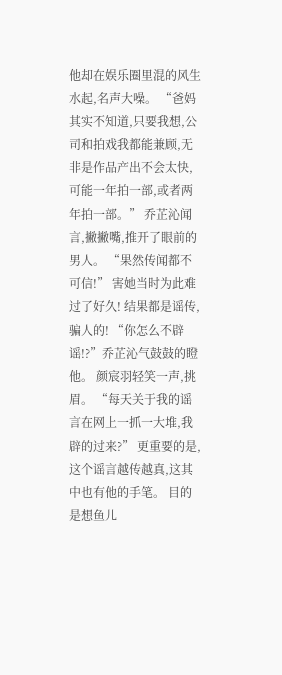他却在娱乐圈里混的风生水起,名声大噪。 “爸妈其实不知道,只要我想,公司和拍戏我都能兼顾,无非是作品产出不会太快,可能一年拍一部,或者两年拍一部。” 乔芷沁闻言,撇撇嘴,推开了眼前的男人。 “果然传闻都不可信!” 害她当时为此难过了好久! 结果都是谣传,骗人的! “你怎么不辟谣!?”乔芷沁气鼓鼓的瞪他。 颜宸羽轻笑一声,挑眉。 “每天关于我的谣言在网上一抓一大堆,我辟的过来?” 更重要的是,这个谣言越传越真,这其中也有他的手笔。 目的是想鱼儿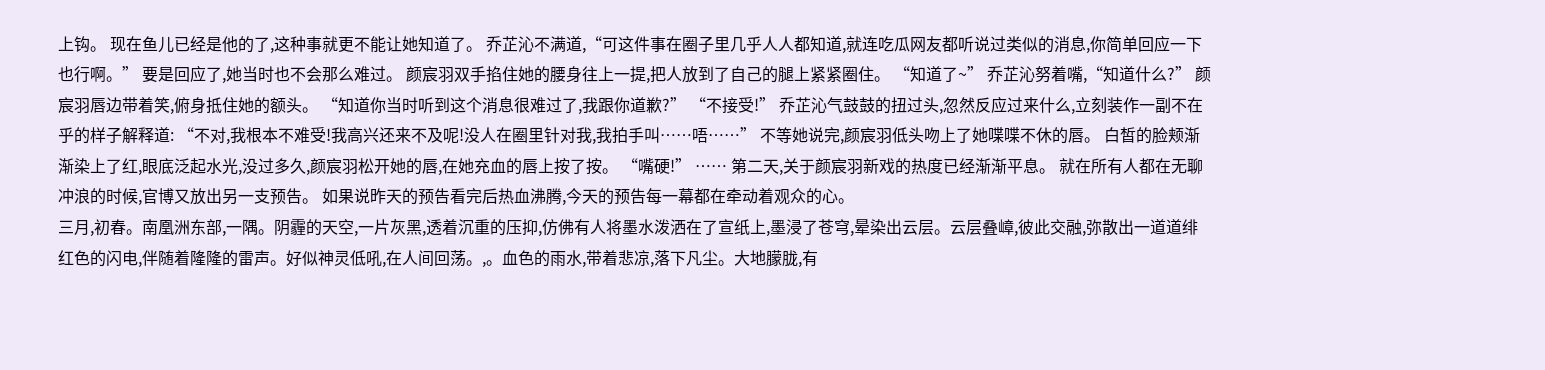上钩。 现在鱼儿已经是他的了,这种事就更不能让她知道了。 乔芷沁不满道,“可这件事在圈子里几乎人人都知道,就连吃瓜网友都听说过类似的消息,你简单回应一下也行啊。” 要是回应了,她当时也不会那么难过。 颜宸羽双手掐住她的腰身往上一提,把人放到了自己的腿上紧紧圈住。 “知道了~” 乔芷沁努着嘴,“知道什么?” 颜宸羽唇边带着笑,俯身抵住她的额头。 “知道你当时听到这个消息很难过了,我跟你道歉?” “不接受!” 乔芷沁气鼓鼓的扭过头,忽然反应过来什么,立刻装作一副不在乎的样子解释道: “不对,我根本不难受!我高兴还来不及呢!没人在圈里针对我,我拍手叫……唔……” 不等她说完,颜宸羽低头吻上了她喋喋不休的唇。 白皙的脸颊渐渐染上了红,眼底泛起水光,没过多久,颜宸羽松开她的唇,在她充血的唇上按了按。 “嘴硬!” …… 第二天,关于颜宸羽新戏的热度已经渐渐平息。 就在所有人都在无聊冲浪的时候,官博又放出另一支预告。 如果说昨天的预告看完后热血沸腾,今天的预告每一幕都在牵动着观众的心。
三月,初春。南凰洲东部,一隅。阴霾的天空,一片灰黑,透着沉重的压抑,仿佛有人将墨水泼洒在了宣纸上,墨浸了苍穹,晕染出云层。云层叠嶂,彼此交融,弥散出一道道绯红色的闪电,伴随着隆隆的雷声。好似神灵低吼,在人间回荡。,。血色的雨水,带着悲凉,落下凡尘。大地朦胧,有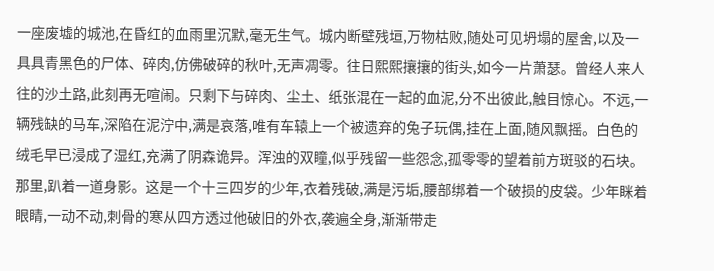一座废墟的城池,在昏红的血雨里沉默,毫无生气。城内断壁残垣,万物枯败,随处可见坍塌的屋舍,以及一具具青黑色的尸体、碎肉,仿佛破碎的秋叶,无声凋零。往日熙熙攘攘的街头,如今一片萧瑟。曾经人来人往的沙土路,此刻再无喧闹。只剩下与碎肉、尘土、纸张混在一起的血泥,分不出彼此,触目惊心。不远,一辆残缺的马车,深陷在泥泞中,满是哀落,唯有车辕上一个被遗弃的兔子玩偶,挂在上面,随风飘摇。白色的绒毛早已浸成了湿红,充满了阴森诡异。浑浊的双瞳,似乎残留一些怨念,孤零零的望着前方斑驳的石块。那里,趴着一道身影。这是一个十三四岁的少年,衣着残破,满是污垢,腰部绑着一个破损的皮袋。少年眯着眼睛,一动不动,刺骨的寒从四方透过他破旧的外衣,袭遍全身,渐渐带走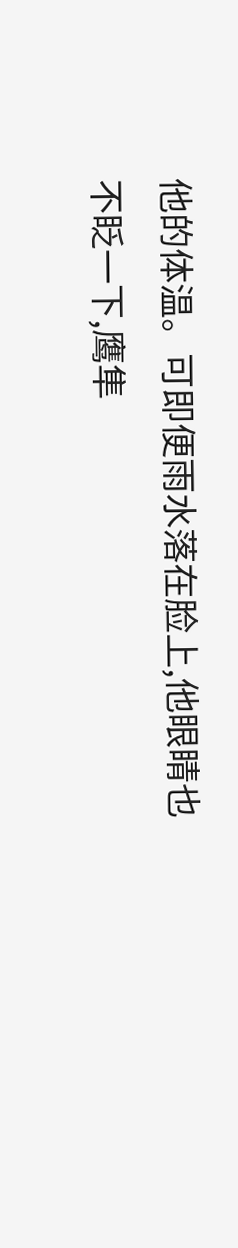他的体温。可即便雨水落在脸上,他眼睛也不眨一下,鹰隼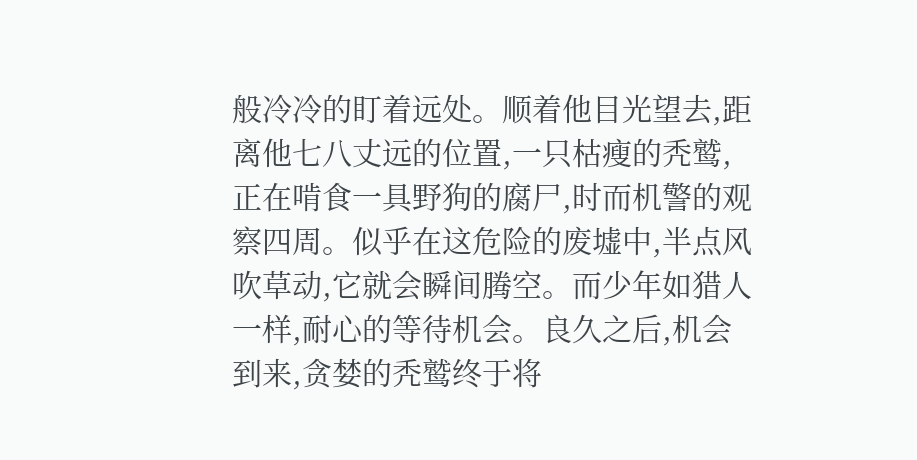般冷冷的盯着远处。顺着他目光望去,距离他七八丈远的位置,一只枯瘦的秃鹫,正在啃食一具野狗的腐尸,时而机警的观察四周。似乎在这危险的废墟中,半点风吹草动,它就会瞬间腾空。而少年如猎人一样,耐心的等待机会。良久之后,机会到来,贪婪的秃鹫终于将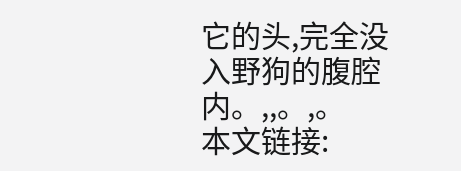它的头,完全没入野狗的腹腔内。,,。,。
本文链接: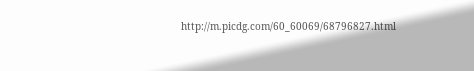http://m.picdg.com/60_60069/68796827.html